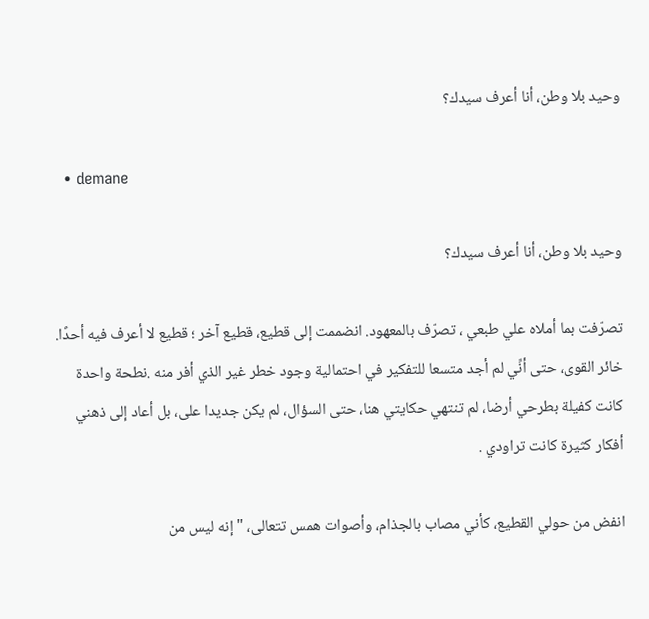وحيد بلا وطن، أنا أعرف سيدك؟

  • demane

وحيد بلا وطن، أنا أعرف سيدك؟

تصرّفت بما أملاه علي طبعي ، تصرّف بالمعهود. انضممت إلى قطيع، قطيع آخر ؛ قطيع لا أعرف فيه أحدًا. خائر القوى، حتى أنِّي لم أجد متسعا للتفكير في احتمالية وجود خطر غير الذي أفر منه .نطحة واحدة كانت كفيلة بطرحي أرضا، لم تنتهي حكايتي هنا، حتى السؤال، لم يكن جديدا على، بل أعاد إلى ذهني أفكار كثيرة كانت تراودي .

انفض من حولي القطيع، كأني مصاب بالجذام، وأصوات همس تتعالى، "إنه ليس من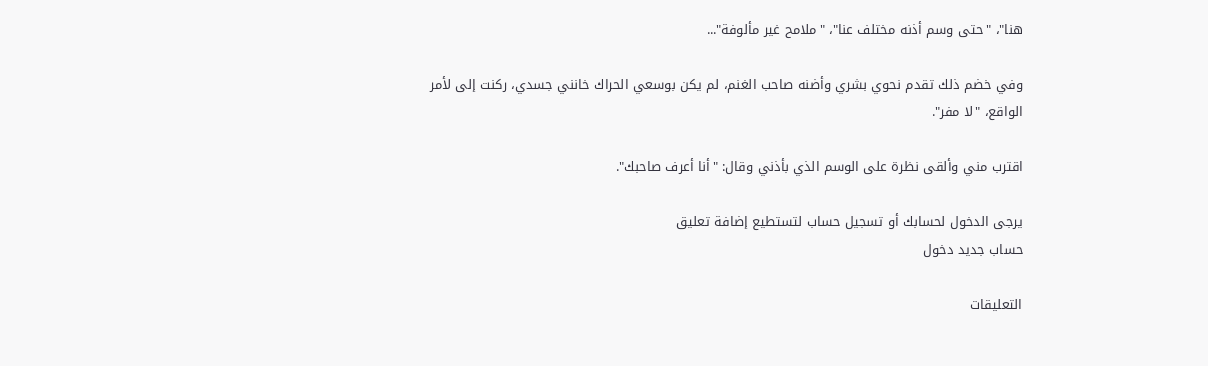هنا"، "حتى وسم أذنه مختلف عنا"، "ملامح غير مألوفة"...

وفي خضم ذلك تقدم نحوي بشري وأضنه صاحب الغنم، لم يكن بوسعي الحراك خانني جسدي، ركنت إلى لأمر الواقع، "لا مفر".

اقترب مني وألقى نظرة على الوسم الذي بأذني وقال: "أنا أعرف صاحبك".

يرجى الدخول لحسابك أو تسجيل حساب لتستطيع إضافة تعليق
حساب جديد دخول

التعليقات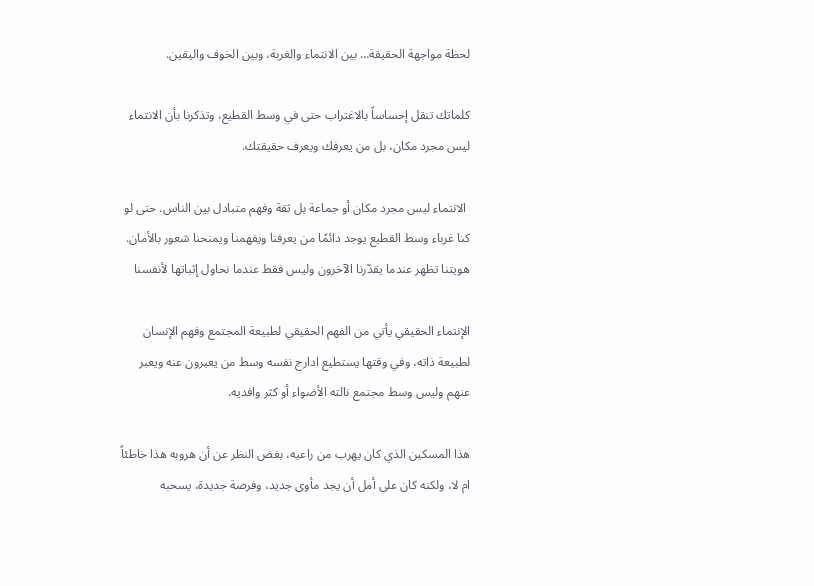لحظة مواجهة الحقيقة… بين الانتماء والغربة، وبين الخوف واليقين.

كلماتك تنقل إحساساً بالاغتراب حتى في وسط القطيع، وتذكرنا بأن الانتماء ليس مجرد مكان، بل من يعرفك ويعرف حقيقتك.

 الانتماء ليس مجرد مكان أو جماعة بل ثقة وفهم متبادل بين الناس. حتى لو كنا غرباء وسط القطيع يوجد دائمًا من يعرفنا ويفهمنا ويمنحنا شعور بالأمان. هويتنا تظهر عندما يقدّرنا الآخرون وليس فقط عندما نحاول إثباتها لأنفسنا

الإنتماء الحقيقي يأتي من الفهم الحقيقي لطبيعة المجتمع وفهم الإنسان لطبيعة ذاته، وفي وقتها يستطيع ادارج نفسه وسط من يعبرون عنه ويعبر عنهم وليس وسط مجتمع نالته الأضواء أو كثر وافديه.

هذا المسكين الذي كان يهرب من راعيه، بغض النظر عن أن هروبه هذا خاطئاً ام لا، ولكنه كان على أمل أن يجد مأوى جديد، وفرصة جديدة، يسحبه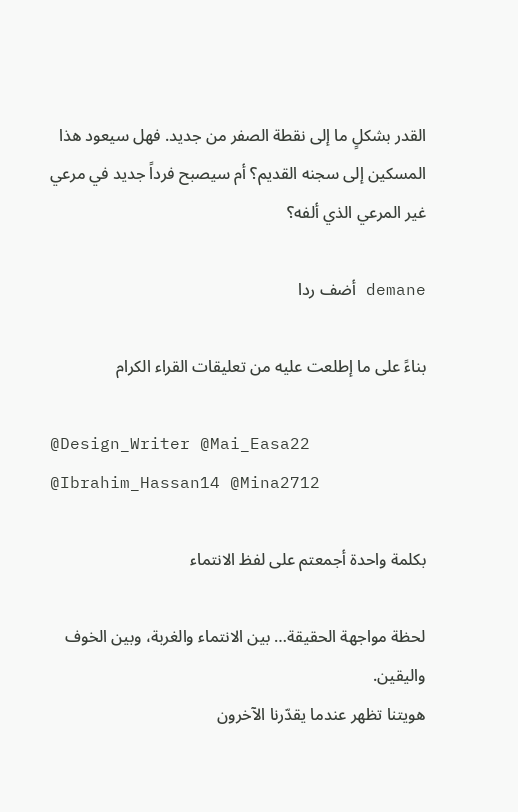القدر بشكلٍ ما إلى نقطة الصفر من جديد. فهل سيعود هذا المسكين إلى سجنه القديم؟ أم سيصبح فرداً جديد في مرعي غير المرعي الذي ألفه؟

demane أضف ردا

بناءً على ما إطلعت عليه من تعليقات القراء الكرام

@Design_Writer @Mai_Easa22 @Ibrahim_Hassan14 @Mina2712

بكلمة واحدة أجمعتم على لفظ الانتماء

لحظة مواجهة الحقيقة… بين الانتماء والغربة، وبين الخوف واليقين.
هويتنا تظهر عندما يقدّرنا الآخرون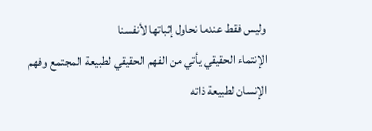وليس فقط عندما نحاول إثباتها لأنفسنا
الإنتماء الحقيقي يأتي من الفهم الحقيقي لطبيعة المجتمع وفهم الإنسان لطبيعة ذاته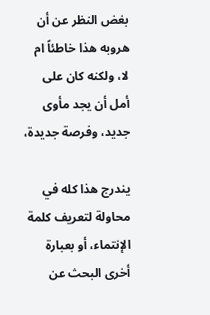بغض النظر عن أن هروبه هذا خاطئاً ام لا، ولكنه كان على أمل أن يجد مأوى جديد، وفرصة جديدة،

يندرج هذا كله في محاولة لتعريف كلمة الإنتماء، أو بعبارة أخرى البحث عن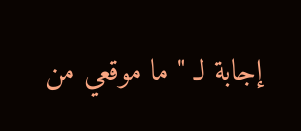إجابة لـ " ما موقعي من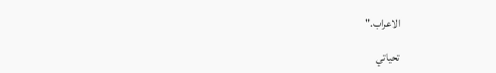الاعراب."

تحياتي